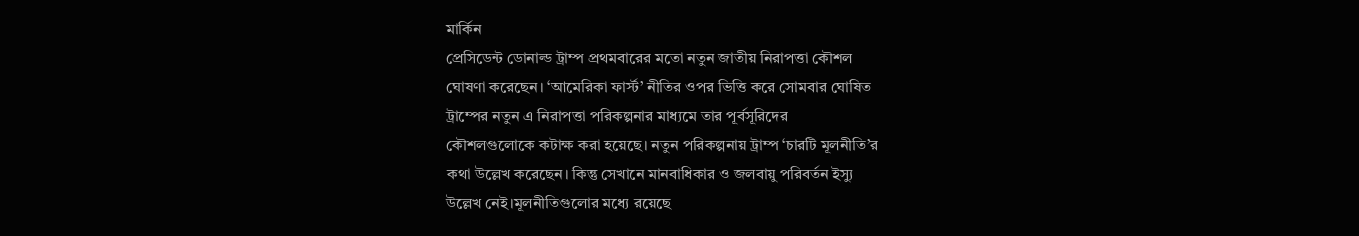মার্কিন
প্রেসিডেন্ট ডোনাল্ড ট্রাম্প প্রথমবারের মতো নতুন জাতীয় নিরাপত্তা কৌশল
ঘোষণা করেছেন। ‘আমেরিকা ফার্স্ট’ নীতির ওপর ভিত্তি করে সোমবার ঘোষিত
ট্রাম্পের নতুন এ নিরাপত্তা পরিকল্পনার মাধ্যমে তার পূর্বসূরিদের
কৌশলগুলোকে কটাক্ষ করা হয়েছে। নতুন পরিকল্পনায় ট্রাম্প ‘চারটি মূলনীতি’র
কথা উল্লেখ করেছেন। কিন্তু সেখানে মানবাধিকার ও জলবায়ু পরিবর্তন ইস্যু
উল্লেখ নেই।মূলনীতিগুলোর মধ্যে রয়েছে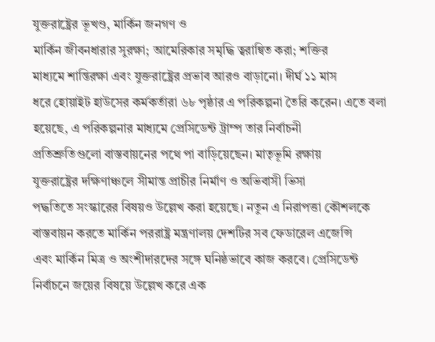যুক্তরাষ্ট্রের ভূখণ্ড, মার্কিন জনগণ ও
মার্কিন জীবনধারার সুরক্ষা; আমেরিকার সমৃদ্ধি ত্বরান্বিত করা; শক্তির
মাধ্যমে শান্তিরক্ষা এবং যুক্তরাষ্ট্রের প্রভাব আরও বাড়ানো। দীর্ঘ ১১ মাস
ধরে হোয়াইট হাউসের কর্মকর্তারা ৬৮ পৃষ্ঠার এ পরিকল্পনা তৈরি করেন। এতে বলা
হয়েছে, এ পরিকল্পনার মাধ্যমে প্রেসিডেন্ট ট্রাম্প তার নির্বাচনী
প্রতিশ্রুতিগুলো বাস্তবায়নের পথে পা বাড়িয়েছেন। মাতৃভূমি রক্ষায়
যুক্তরাষ্ট্রের দক্ষিণাঞ্চলে সীমান্ত প্রাচীর নির্মাণ ও অভিবাসী ভিসা
পদ্ধতিতে সংস্কারের বিষয়ও উল্লেখ করা হয়েছে। নতুন এ নিরাপত্তা কৌশলকে
বাস্তবায়ন করতে মার্কিন পররাষ্ট্র মন্ত্রণালয় দেশটির সব ফেডারেল এজেন্সি
এবং মার্কিন মিত্র ও অংশীদারদের সঙ্গে ঘনিষ্ঠভাবে কাজ করবে। প্রেসিডেন্ট
নির্বাচনে জয়ের বিষয়ে উল্লেখ করে এক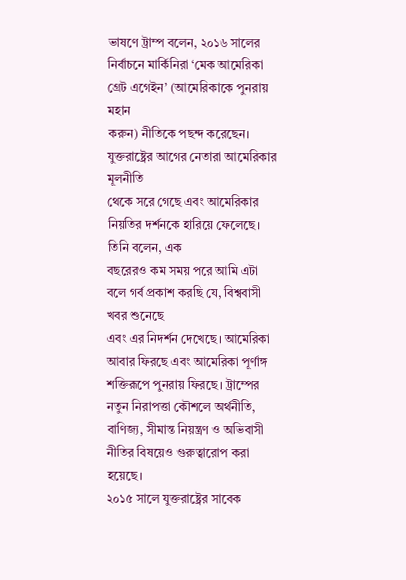ভাষণে ট্রাম্প বলেন, ২০১৬ সালের
নির্বাচনে মার্কিনিরা ‘মেক আমেরিকা গ্রেট এগেইন’ (আমেরিকাকে পুনরায় মহান
করুন) নীতিকে পছন্দ করেছেন। যুক্তরাষ্ট্রের আগের নেতারা আমেরিকার মূলনীতি
থেকে সরে গেছে এবং আমেরিকার নিয়তির দর্শনকে হারিয়ে ফেলেছে। তিনি বলেন, এক
বছরেরও কম সময় পরে আমি এটা বলে গর্ব প্রকাশ করছি যে, বিশ্ববাসী খবর শুনেছে
এবং এর নিদর্শন দেখেছে। আমেরিকা আবার ফিরছে এবং আমেরিকা পূর্ণাঙ্গ
শক্তিরূপে পুনরায় ফিরছে। ট্রাম্পের নতুন নিরাপত্তা কৌশলে অর্থনীতি,
বাণিজ্য, সীমান্ত নিয়ন্ত্রণ ও অভিবাসী নীতির বিষয়েও গুরুত্বারোপ করা হয়েছে।
২০১৫ সালে যুক্তরাষ্ট্রের সাবেক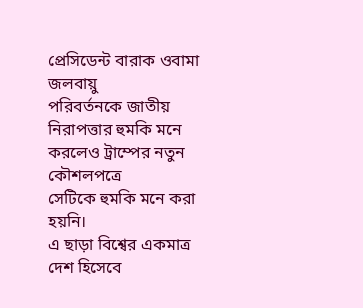প্রেসিডেন্ট বারাক ওবামা জলবায়ু
পরিবর্তনকে জাতীয় নিরাপত্তার হুমকি মনে করলেও ট্রাম্পের নতুন কৌশলপত্রে
সেটিকে হুমকি মনে করা হয়নি।
এ ছাড়া বিশ্বের একমাত্র দেশ হিসেবে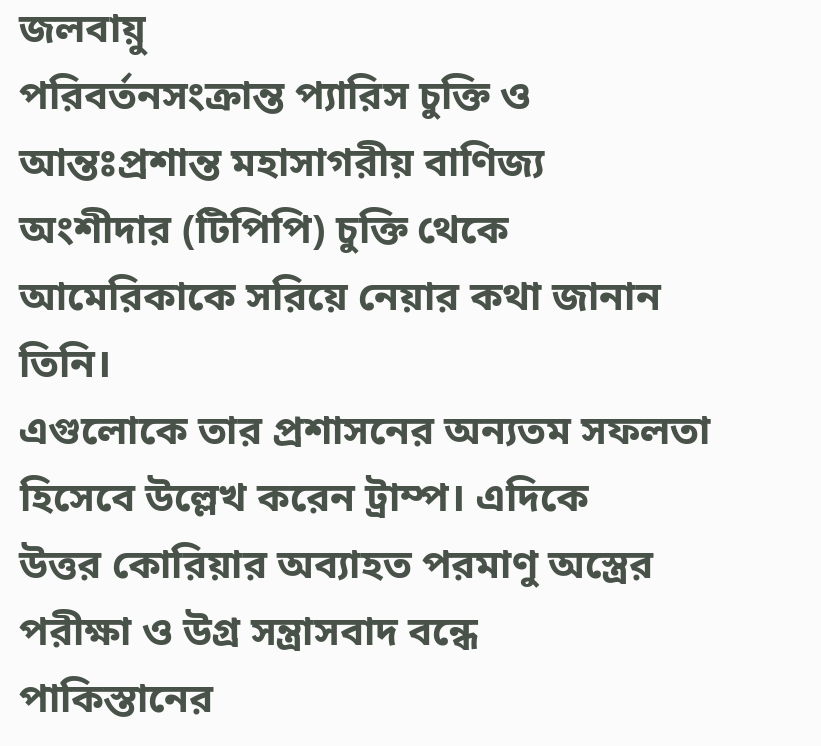জলবায়ু
পরিবর্তনসংক্রান্ত প্যারিস চুক্তি ও আন্তঃপ্রশান্ত মহাসাগরীয় বাণিজ্য
অংশীদার (টিপিপি) চুক্তি থেকে আমেরিকাকে সরিয়ে নেয়ার কথা জানান তিনি।
এগুলোকে তার প্রশাসনের অন্যতম সফলতা হিসেবে উল্লেখ করেন ট্রাম্প। এদিকে
উত্তর কোরিয়ার অব্যাহত পরমাণু অস্ত্রের পরীক্ষা ও উগ্র সন্ত্রাসবাদ বন্ধে
পাকিস্তানের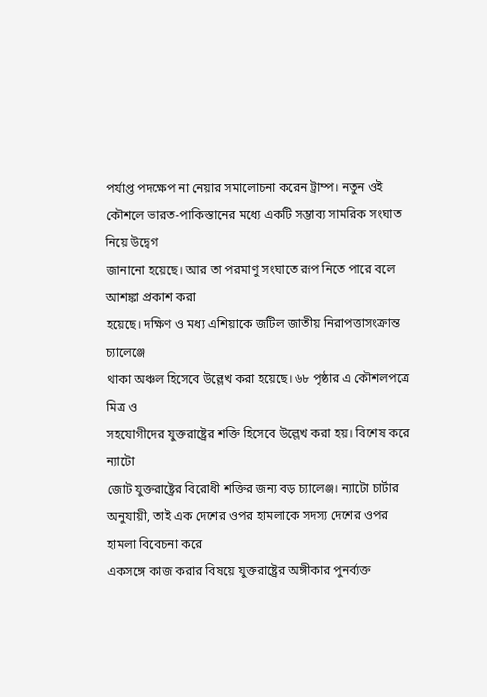পর্যাপ্ত পদক্ষেপ না নেয়ার সমালোচনা করেন ট্রাম্প। নতুন ওই
কৌশলে ভারত-পাকিস্তানের মধ্যে একটি সম্ভাব্য সামরিক সংঘাত নিয়ে উদ্বেগ
জানানো হয়েছে। আর তা পরমাণু সংঘাতে রূপ নিতে পারে বলে আশঙ্কা প্রকাশ করা
হয়েছে। দক্ষিণ ও মধ্য এশিয়াকে জটিল জাতীয় নিরাপত্তাসংক্রান্ত চ্যালেঞ্জে
থাকা অঞ্চল হিসেবে উল্লেখ করা হয়েছে। ৬৮ পৃষ্ঠার এ কৌশলপত্রে মিত্র ও
সহযোগীদের যুক্তরাষ্ট্রের শক্তি হিসেবে উল্লেখ করা হয়। বিশেষ করে ন্যাটো
জোট যুক্তরাষ্ট্রের বিরোধী শক্তির জন্য বড় চ্যালেঞ্জ। ন্যাটো চার্টার
অনুযায়ী, তাই এক দেশের ওপর হামলাকে সদস্য দেশের ওপর হামলা বিবেচনা করে
একসঙ্গে কাজ করার বিষয়ে যুক্তরাষ্ট্রের অঙ্গীকার পুনর্ব্যক্ত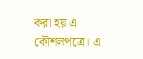করা হয় এ
কৌশলপত্রে। এ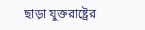ছাড়া যুক্তরাষ্ট্রের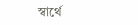স্বার্থে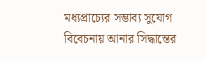মধ্যপ্রাচ্যের সম্ভাব্য সুযোগ
বিবেচনায় আনার সিদ্ধান্তের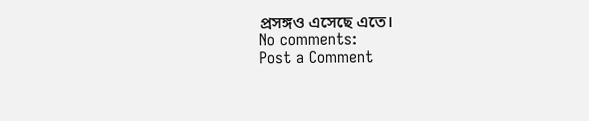প্রসঙ্গও এসেছে এতে।
No comments:
Post a Comment